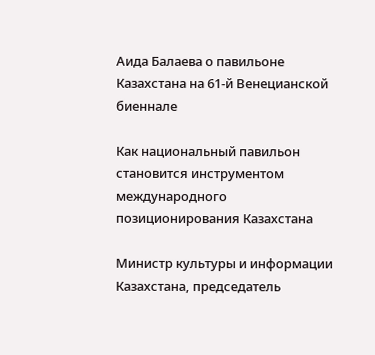Аида Балаева о павильоне Казахстана на 61-й Венецианской биеннале

Как национальный павильон становится инструментом международного позиционирования Казахстана

Министр культуры и информации Казахстана, председатель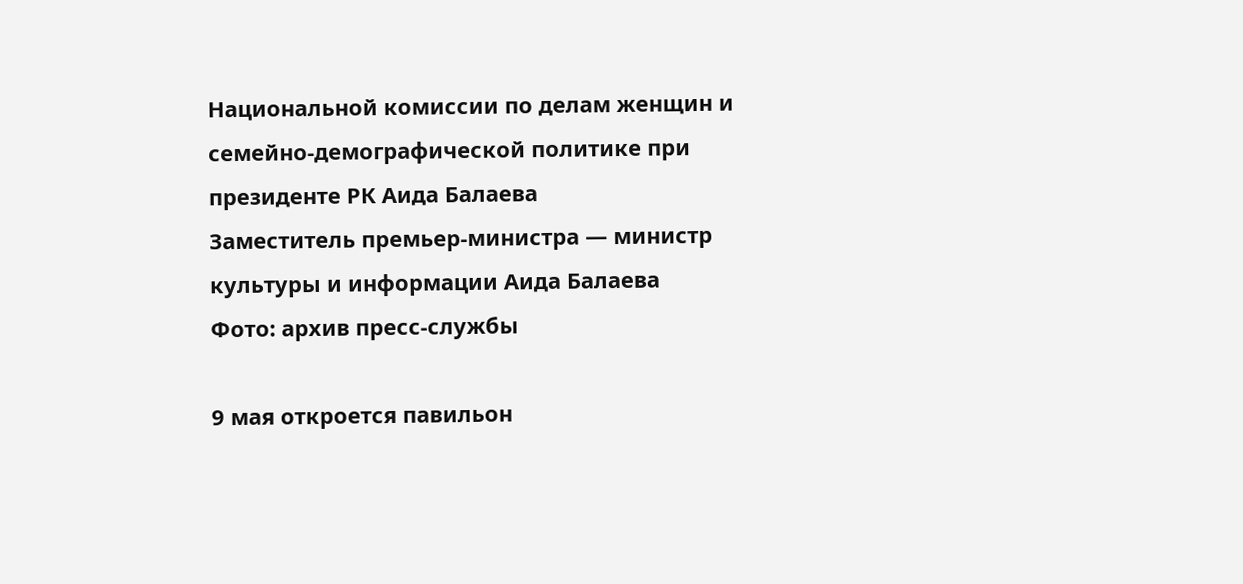Национальной комиссии по делам женщин и семейно-демографической политике при президенте РК Аида Балаева
Заместитель премьер-министра — министр культуры и информации Аида Балаева
Фото: архив пресс-службы

9 мая откроется павильон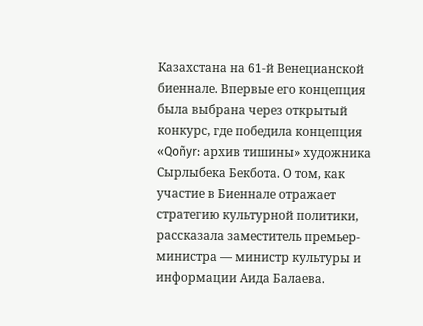Казахстана на 61-й Венецианской биеннале. Впервые его концепция была выбрана через открытый конкурс, где победила концепция «Qoñyr: архив тишины» художника Сырлыбека Бекбота. О том, как участие в Биеннале отражает стратегию культурной политики, рассказала заместитель премьер-министра — министр культуры и информации Аида Балаева.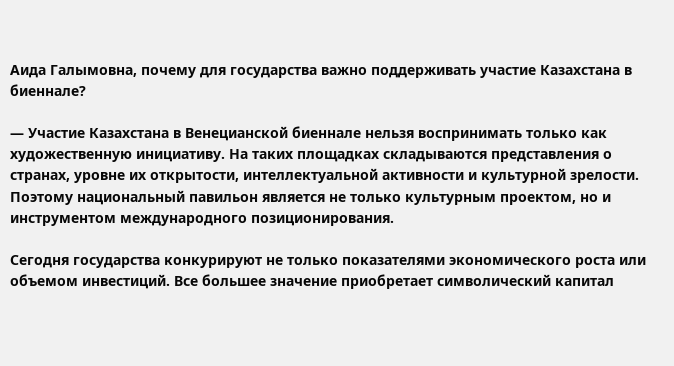Аида Галымовна, почему для государства важно поддерживать участие Казахстана в биеннале?

— Участие Казахстана в Венецианской биеннале нельзя воспринимать только как художественную инициативу. На таких площадках складываются представления о странах, уровне их открытости, интеллектуальной активности и культурной зрелости. Поэтому национальный павильон является не только культурным проектом, но и инструментом международного позиционирования.

Сегодня государства конкурируют не только показателями экономического роста или объемом инвестиций. Все большее значение приобретает символический капитал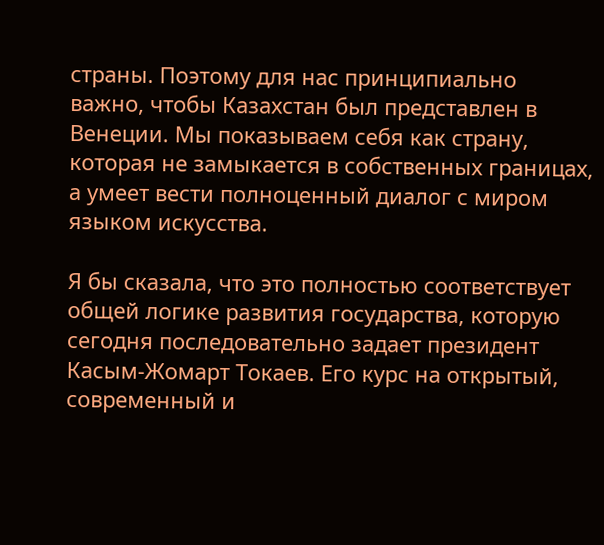страны. Поэтому для нас принципиально важно, чтобы Казахстан был представлен в Венеции. Мы показываем себя как страну, которая не замыкается в собственных границах, а умеет вести полноценный диалог с миром языком искусства.

Я бы сказала, что это полностью соответствует общей логике развития государства, которую сегодня последовательно задает президент Касым-Жомарт Токаев. Его курс на открытый, современный и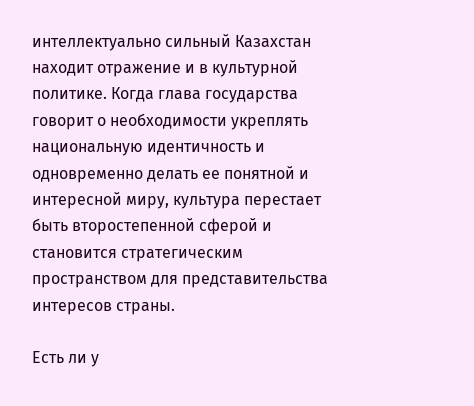интеллектуально сильный Казахстан находит отражение и в культурной политике. Когда глава государства говорит о необходимости укреплять национальную идентичность и одновременно делать ее понятной и интересной миру, культура перестает быть второстепенной сферой и становится стратегическим пространством для представительства интересов страны.

Есть ли у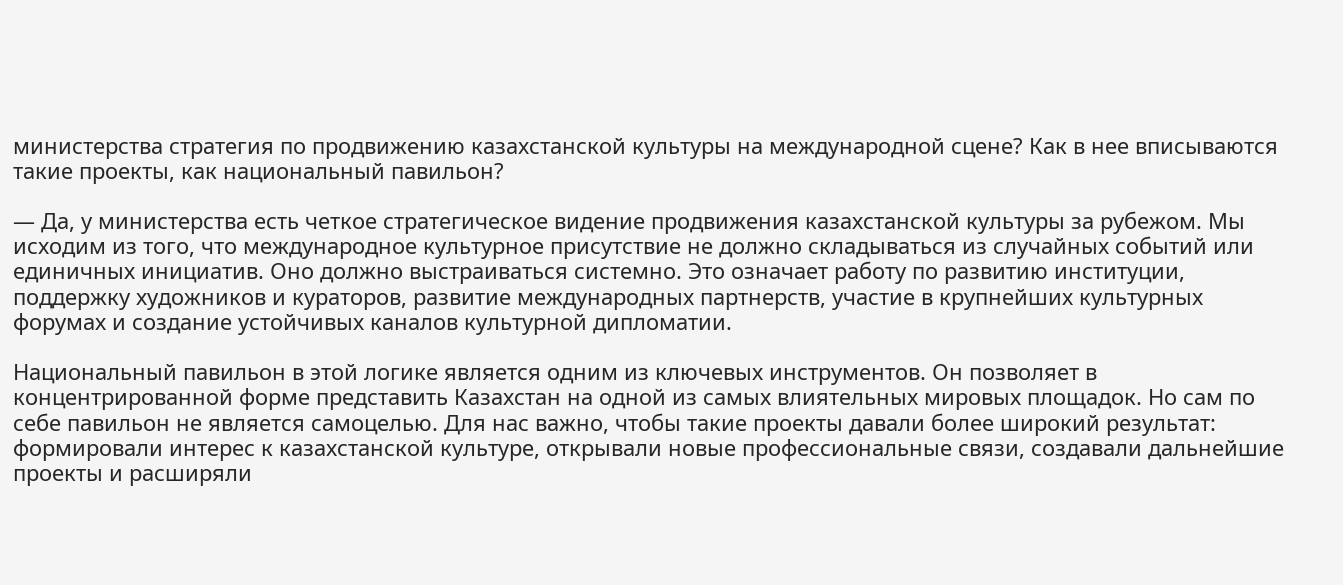министерства стратегия по продвижению казахстанской культуры на международной сцене? Как в нее вписываются такие проекты, как национальный павильон?

— Да, у министерства есть четкое стратегическое видение продвижения казахстанской культуры за рубежом. Мы исходим из того, что международное культурное присутствие не должно складываться из случайных событий или единичных инициатив. Оно должно выстраиваться системно. Это означает работу по развитию институции, поддержку художников и кураторов, развитие международных партнерств, участие в крупнейших культурных форумах и создание устойчивых каналов культурной дипломатии.

Национальный павильон в этой логике является одним из ключевых инструментов. Он позволяет в концентрированной форме представить Казахстан на одной из самых влиятельных мировых площадок. Но сам по себе павильон не является самоцелью. Для нас важно, чтобы такие проекты давали более широкий результат: формировали интерес к казахстанской культуре, открывали новые профессиональные связи, создавали дальнейшие проекты и расширяли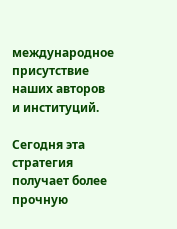международное присутствие наших авторов и институций.

Сегодня эта стратегия получает более прочную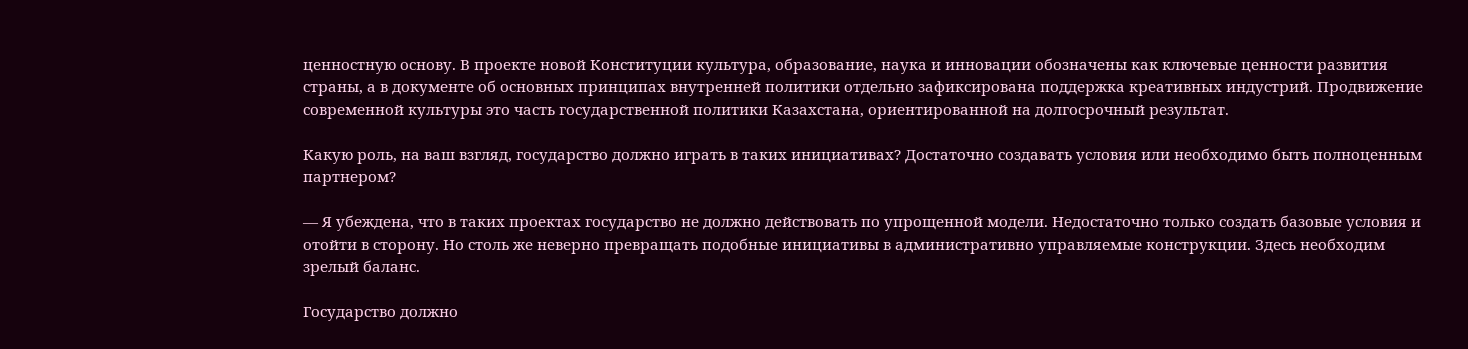ценностную основу. В проекте новой Конституции культура, образование, наука и инновации обозначены как ключевые ценности развития страны, а в документе об основных принципах внутренней политики отдельно зафиксирована поддержка креативных индустрий. Продвижение современной культуры это часть государственной политики Казахстана, ориентированной на долгосрочный результат.

Какую роль, на ваш взгляд, государство должно играть в таких инициативах? Достаточно создавать условия или необходимо быть полноценным партнером?

— Я убеждена, что в таких проектах государство не должно действовать по упрощенной модели. Недостаточно только создать базовые условия и отойти в сторону. Но столь же неверно превращать подобные инициативы в административно управляемые конструкции. Здесь необходим зрелый баланс.

Государство должно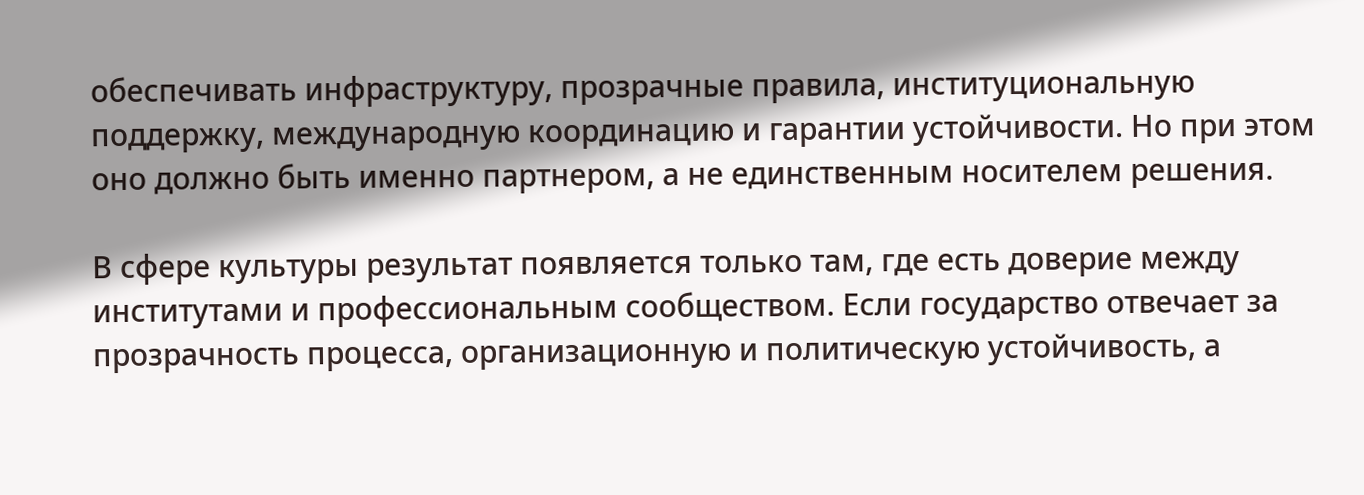обеспечивать инфраструктуру, прозрачные правила, институциональную поддержку, международную координацию и гарантии устойчивости. Но при этом оно должно быть именно партнером, а не единственным носителем решения.

В сфере культуры результат появляется только там, где есть доверие между институтами и профессиональным сообществом. Если государство отвечает за прозрачность процесса, организационную и политическую устойчивость, а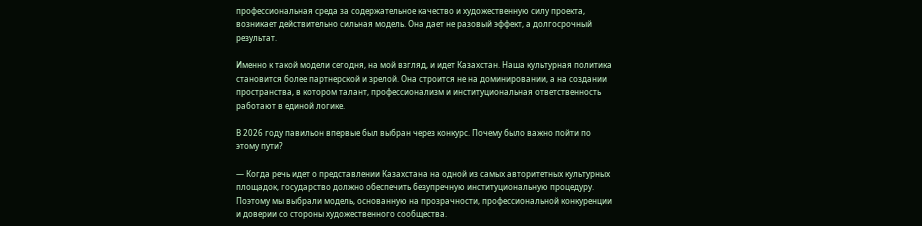профессиональная среда за содержательное качество и художественную силу проекта, возникает действительно сильная модель. Она дает не разовый эффект, а долгосрочный результат.

Именно к такой модели сегодня, на мой взгляд, и идет Казахстан. Наша культурная политика становится более партнерской и зрелой. Она строится не на доминировании, а на создании пространства, в котором талант, профессионализм и институциональная ответственность работают в единой логике.

В 2026 году павильон впервые был выбран через конкурс. Почему было важно пойти по этому пути?

— Когда речь идет о представлении Казахстана на одной из самых авторитетных культурных площадок, государство должно обеспечить безупречную институциональную процедуру. Поэтому мы выбрали модель, основанную на прозрачности, профессиональной конкуренции и доверии со стороны художественного сообщества.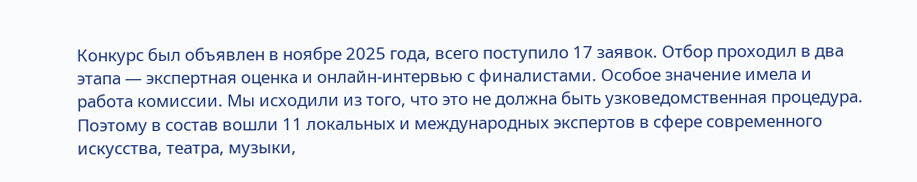Конкурс был объявлен в ноябре 2025 года, всего поступило 17 заявок. Отбор проходил в два этапа — экспертная оценка и онлайн-интервью с финалистами. Особое значение имела и работа комиссии. Мы исходили из того, что это не должна быть узковедомственная процедура. Поэтому в состав вошли 11 локальных и международных экспертов в сфере современного искусства, театра, музыки,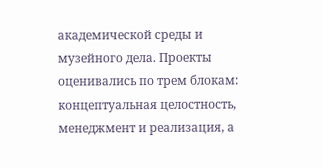академической среды и музейного дела. Проекты оценивались по трем блокам: концептуальная целостность, менеджмент и реализация, а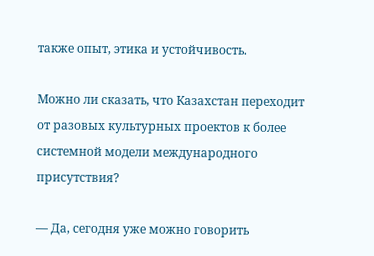также опыт, этика и устойчивость.

Можно ли сказать, что Казахстан переходит от разовых культурных проектов к более системной модели международного присутствия?

— Да, сегодня уже можно говорить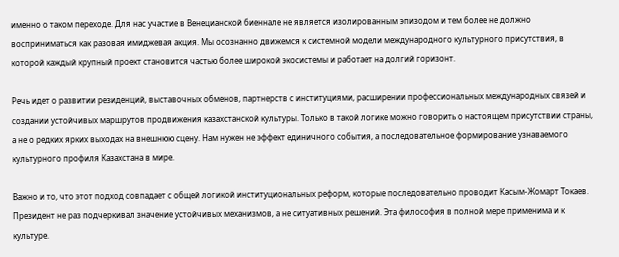именно о таком переходе. Для нас участие в Венецианской биеннале не является изолированным эпизодом и тем более не должно восприниматься как разовая имиджевая акция. Мы осознанно движемся к системной модели международного культурного присутствия, в которой каждый крупный проект становится частью более широкой экосистемы и работает на долгий горизонт.

Речь идет о развитии резиденций, выставочных обменов, партнерств с институциями, расширении профессиональных международных связей и создании устойчивых маршрутов продвижения казахстанской культуры. Только в такой логике можно говорить о настоящем присутствии страны, а не о редких ярких выходах на внешнюю сцену. Нам нужен не эффект единичного события, а последовательное формирование узнаваемого культурного профиля Казахстана в мире.

Важно и то, что этот подход совпадает с общей логикой институциональных реформ, которые последовательно проводит Касым-Жомарт Токаев. Президент не раз подчеркивал значение устойчивых механизмов, а не ситуативных решений. Эта философия в полной мере применима и к культуре.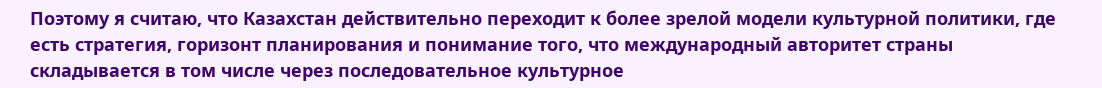Поэтому я считаю, что Казахстан действительно переходит к более зрелой модели культурной политики, где есть стратегия, горизонт планирования и понимание того, что международный авторитет страны складывается в том числе через последовательное культурное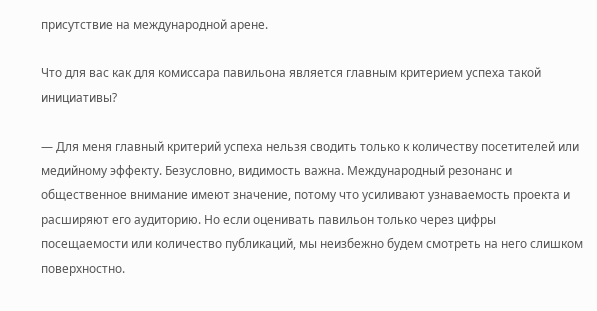присутствие на международной арене.

Что для вас как для комиссара павильона является главным критерием успеха такой инициативы?

— Для меня главный критерий успеха нельзя сводить только к количеству посетителей или медийному эффекту. Безусловно, видимость важна. Международный резонанс и общественное внимание имеют значение, потому что усиливают узнаваемость проекта и расширяют его аудиторию. Но если оценивать павильон только через цифры посещаемости или количество публикаций, мы неизбежно будем смотреть на него слишком поверхностно.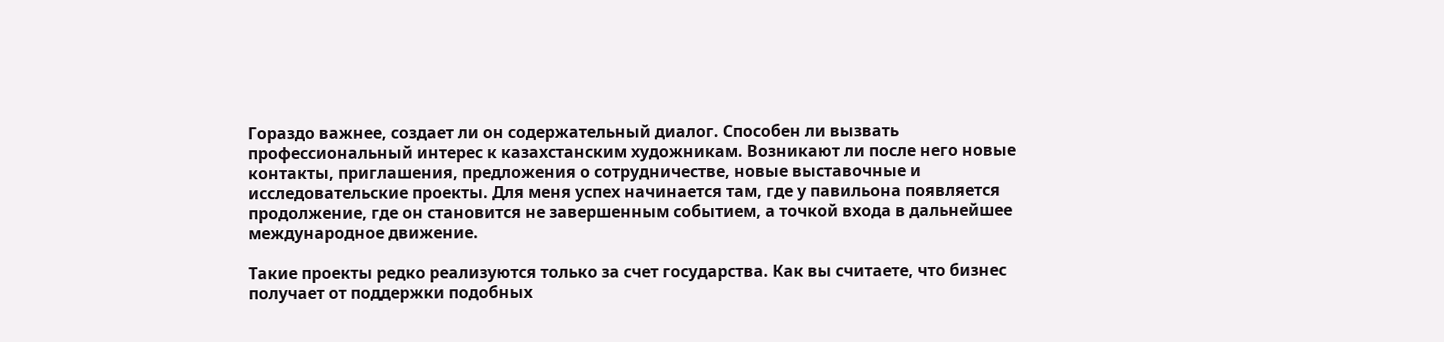Гораздо важнее, создает ли он содержательный диалог. Способен ли вызвать профессиональный интерес к казахстанским художникам. Возникают ли после него новые контакты, приглашения, предложения о сотрудничестве, новые выставочные и исследовательские проекты. Для меня успех начинается там, где у павильона появляется продолжение, где он становится не завершенным событием, а точкой входа в дальнейшее международное движение.

Такие проекты редко реализуются только за счет государства. Как вы считаете, что бизнес получает от поддержки подобных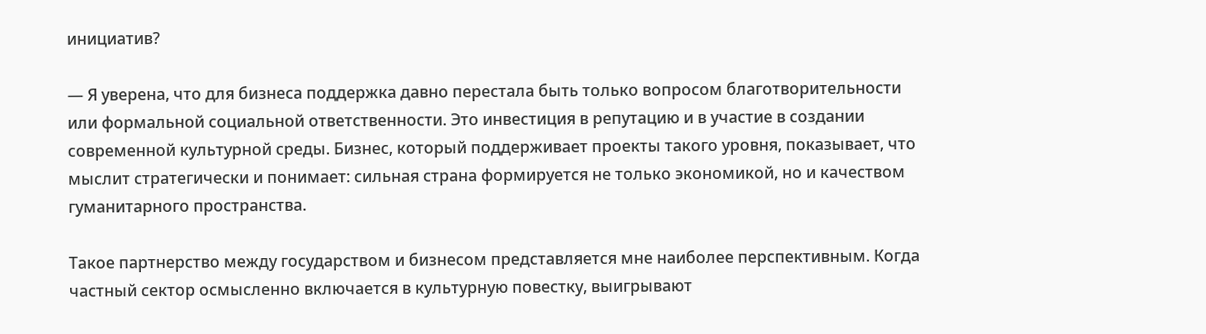инициатив?

— Я уверена, что для бизнеса поддержка давно перестала быть только вопросом благотворительности или формальной социальной ответственности. Это инвестиция в репутацию и в участие в создании современной культурной среды. Бизнес, который поддерживает проекты такого уровня, показывает, что мыслит стратегически и понимает: сильная страна формируется не только экономикой, но и качеством гуманитарного пространства.

Такое партнерство между государством и бизнесом представляется мне наиболее перспективным. Когда частный сектор осмысленно включается в культурную повестку, выигрывают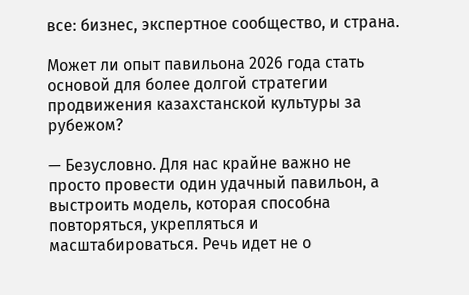все: бизнес, экспертное сообщество, и страна.

Может ли опыт павильона 2026 года стать основой для более долгой стратегии продвижения казахстанской культуры за рубежом?

— Безусловно. Для нас крайне важно не просто провести один удачный павильон, а выстроить модель, которая способна повторяться, укрепляться и масштабироваться. Речь идет не о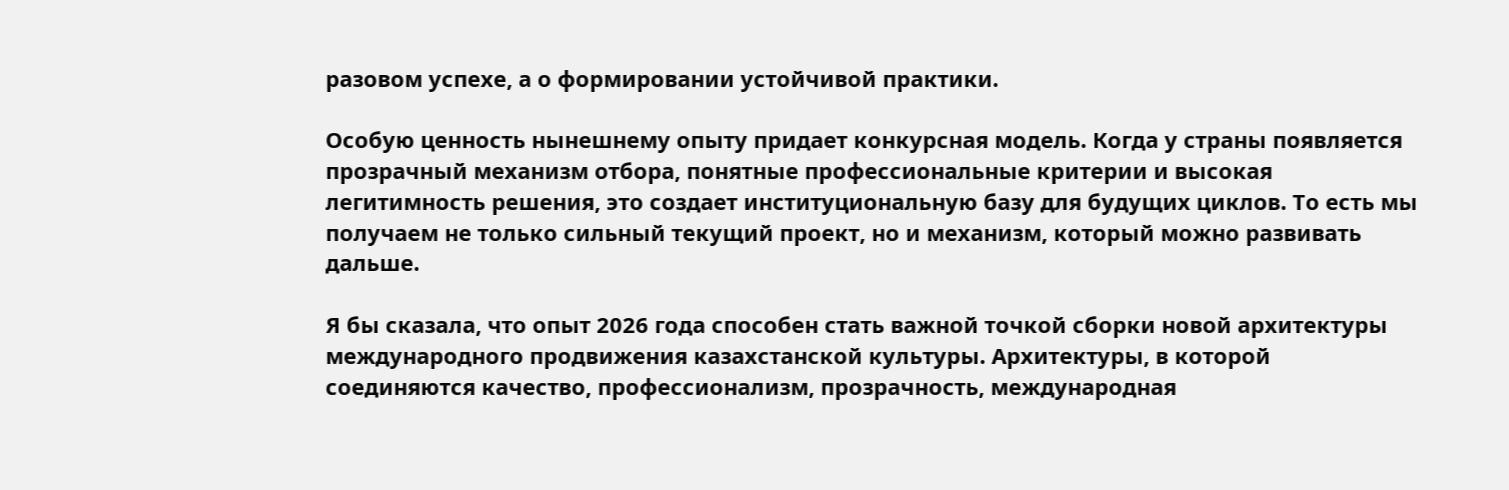разовом успехе, а о формировании устойчивой практики.

Особую ценность нынешнему опыту придает конкурсная модель. Когда у страны появляется прозрачный механизм отбора, понятные профессиональные критерии и высокая легитимность решения, это создает институциональную базу для будущих циклов. То есть мы получаем не только сильный текущий проект, но и механизм, который можно развивать дальше.

Я бы сказала, что опыт 2026 года способен стать важной точкой сборки новой архитектуры международного продвижения казахстанской культуры. Архитектуры, в которой соединяются качество, профессионализм, прозрачность, международная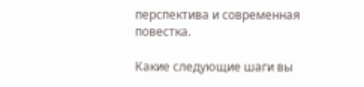перспектива и современная повестка.

Какие следующие шаги вы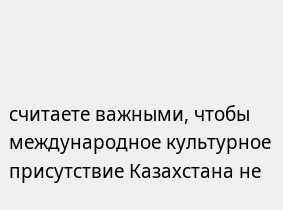считаете важными, чтобы международное культурное присутствие Казахстана не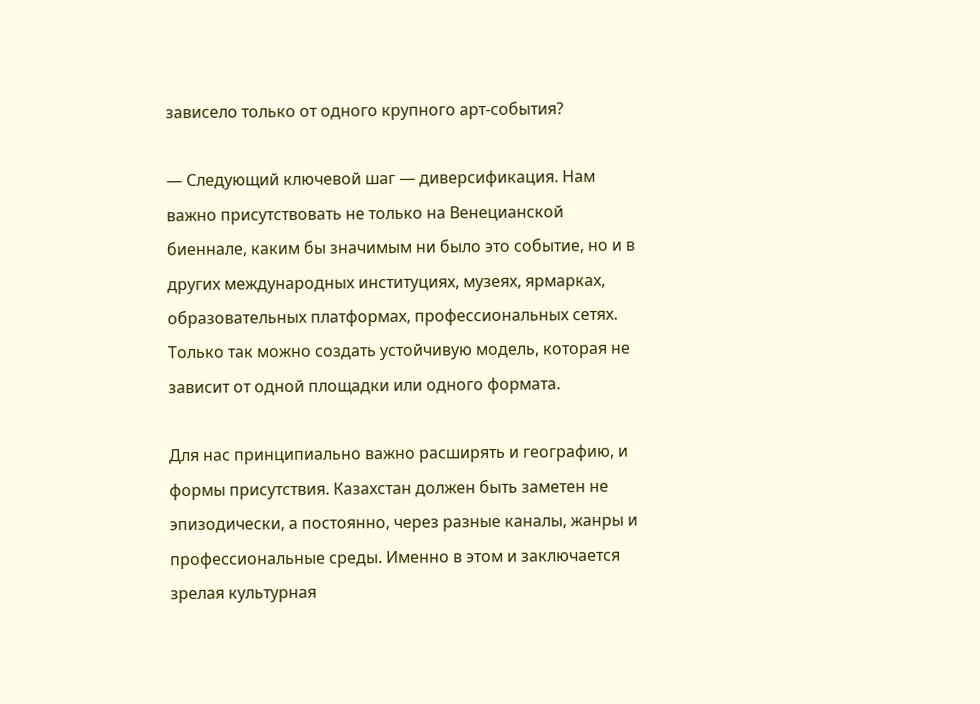зависело только от одного крупного арт-события?

— Следующий ключевой шаг — диверсификация. Нам важно присутствовать не только на Венецианской биеннале, каким бы значимым ни было это событие, но и в других международных институциях, музеях, ярмарках, образовательных платформах, профессиональных сетях. Только так можно создать устойчивую модель, которая не зависит от одной площадки или одного формата.

Для нас принципиально важно расширять и географию, и формы присутствия. Казахстан должен быть заметен не эпизодически, а постоянно, через разные каналы, жанры и профессиональные среды. Именно в этом и заключается зрелая культурная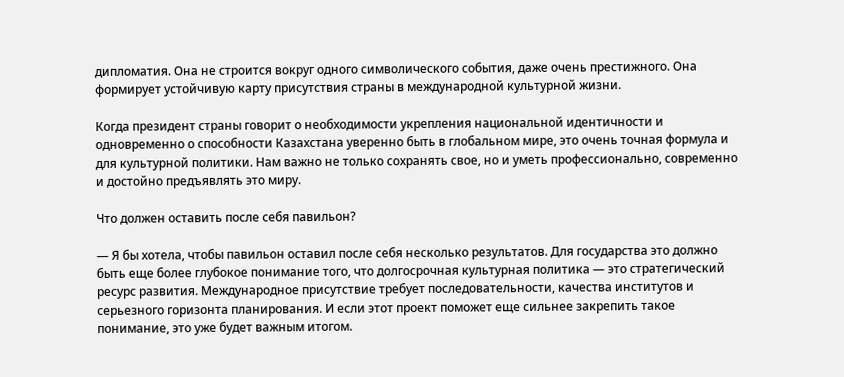дипломатия. Она не строится вокруг одного символического события, даже очень престижного. Она формирует устойчивую карту присутствия страны в международной культурной жизни.

Когда президент страны говорит о необходимости укрепления национальной идентичности и одновременно о способности Казахстана уверенно быть в глобальном мире, это очень точная формула и для культурной политики. Нам важно не только сохранять свое, но и уметь профессионально, современно и достойно предъявлять это миру.

Что должен оставить после себя павильон?

— Я бы хотела, чтобы павильон оставил после себя несколько результатов. Для государства это должно быть еще более глубокое понимание того, что долгосрочная культурная политика — это стратегический ресурс развития. Международное присутствие требует последовательности, качества институтов и серьезного горизонта планирования. И если этот проект поможет еще сильнее закрепить такое понимание, это уже будет важным итогом.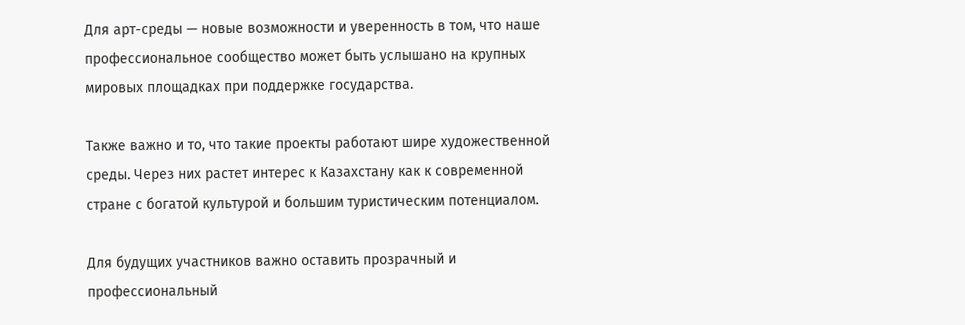Для арт-среды — новые возможности и уверенность в том, что наше профессиональное сообщество может быть услышано на крупных мировых площадках при поддержке государства.

Также важно и то, что такие проекты работают шире художественной среды. Через них растет интерес к Казахстану как к современной стране с богатой культурой и большим туристическим потенциалом.

Для будущих участников важно оставить прозрачный и профессиональный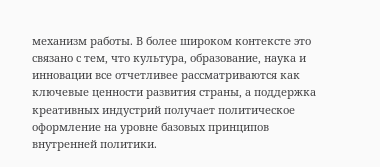механизм работы. В более широком контексте это связано с тем, что культура, образование, наука и инновации все отчетливее рассматриваются как ключевые ценности развития страны, а поддержка креативных индустрий получает политическое оформление на уровне базовых принципов внутренней политики.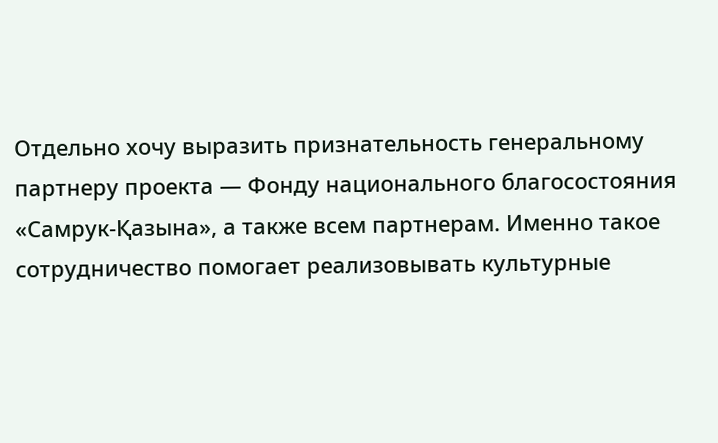Отдельно хочу выразить признательность генеральному партнеру проекта — Фонду национального благосостояния «Самрук-Қазына», а также всем партнерам. Именно такое сотрудничество помогает реализовывать культурные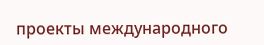проекты международного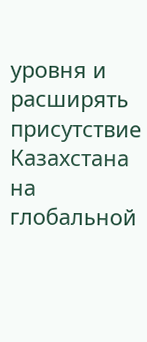уровня и расширять присутствие Казахстана на глобальной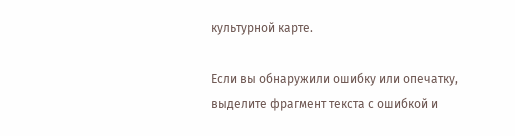культурной карте.

Если вы обнаружили ошибку или опечатку, выделите фрагмент текста с ошибкой и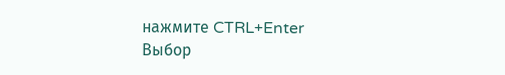нажмите CTRL+Enter
Выбор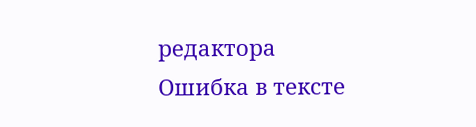редактора
Ошибка в тексте